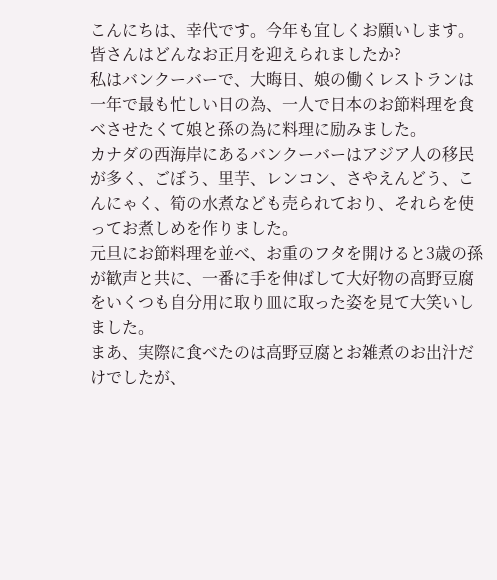こんにちは、幸代です。今年も宜しくお願いします。
皆さんはどんなお正月を迎えられましたか?
私はバンクーバーで、大晦日、娘の働くレストランは一年で最も忙しい日の為、一人で日本のお節料理を食べさせたくて娘と孫の為に料理に励みました。
カナダの西海岸にあるバンクーバーはアジア人の移民が多く、ごぼう、里芋、レンコン、さやえんどう、こんにゃく、筍の水煮なども売られており、それらを使ってお煮しめを作りました。
元旦にお節料理を並べ、お重のフタを開けると3歳の孫が歓声と共に、一番に手を伸ばして大好物の高野豆腐をいくつも自分用に取り皿に取った姿を見て大笑いしました。
まあ、実際に食べたのは高野豆腐とお雑煮のお出汁だけでしたが、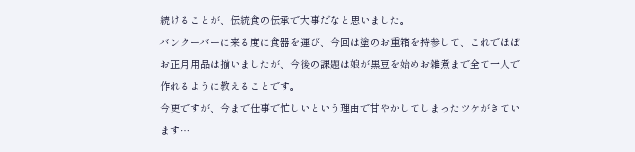続けることが、伝統食の伝承で大事だなと思いました。
バンクーバーに来る度に食器を運び、今回は塗のお重箱を持参して、これでほぼお正月用品は揃いましたが、今後の課題は娘が黒豆を始めお雑煮まで全て一人で作れるように教えることです。
今更ですが、今まで仕事で忙しいという理由で甘やかしてしまったツケがきています…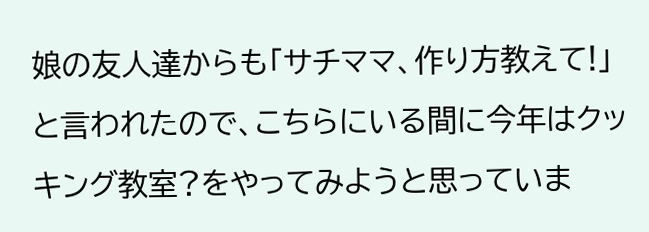娘の友人達からも「サチママ、作り方教えて!」と言われたので、こちらにいる間に今年はクッキング教室?をやってみようと思っていま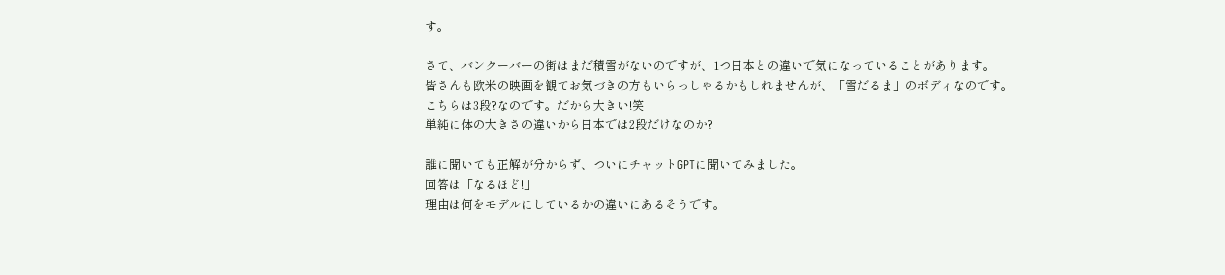す。

さて、バンクーバーの街はまだ積雪がないのですが、1つ日本との違いで気になっていることがあります。
皆さんも欧米の映画を観てお気づきの方もいらっしゃるかもしれませんが、「雪だるま」のボディなのです。
こちらは3段?なのです。だから大きい!笑
単純に体の大きさの違いから日本では2段だけなのか?

誰に聞いても正解が分からず、ついにチャットGPTに聞いてみました。
回答は「なるほど!」
理由は何をモデルにしているかの違いにあるそうです。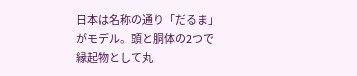日本は名称の通り「だるま」がモデル。頭と胴体の2つで縁起物として丸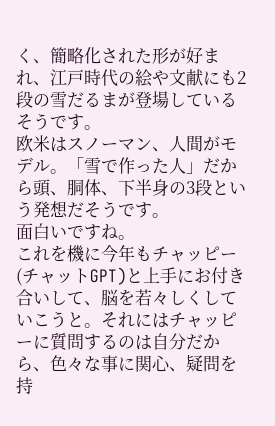く、簡略化された形が好まれ、江戸時代の絵や文献にも2段の雪だるまが登場しているそうです。
欧米はスノーマン、人間がモデル。「雪で作った人」だから頭、胴体、下半身の3段という発想だそうです。
面白いですね。
これを機に今年もチャッピー(チャットGPT)と上手にお付き合いして、脳を若々しくしていこうと。それにはチャッピーに質問するのは自分だから、色々な事に関心、疑問を持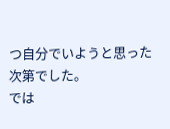つ自分でいようと思った次第でした。
では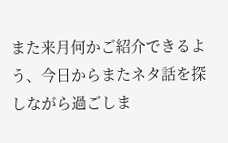また来月何かご紹介できるよう、今日からまたネタ話を探しながら過ごしま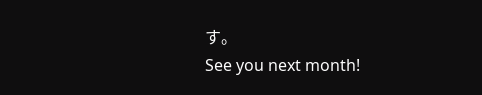す。
See you next month!